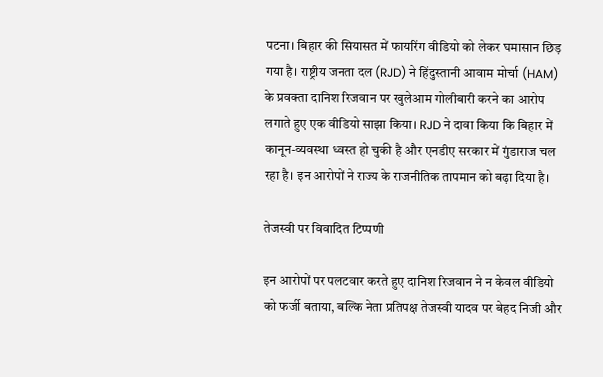पटना। बिहार की सियासत में फायरिंग वीडियो को लेकर घमासान छिड़ गया है। राष्ट्रीय जनता दल (RJD) ने हिंदुस्तानी आवाम मोर्चा (HAM) के प्रवक्ता दानिश रिजवान पर खुलेआम गोलीबारी करने का आरोप लगाते हुए एक वीडियो साझा किया। RJD ने दावा किया कि बिहार में कानून-व्यवस्था ध्वस्त हो चुकी है और एनडीए सरकार में गुंडाराज चल रहा है। इन आरोपों ने राज्य के राजनीतिक तापमान को बढ़ा दिया है।

तेजस्वी पर विवादित टिप्पणी

इन आरोपों पर पलटवार करते हुए दानिश रिजवान ने न केवल वीडियो को फर्जी बताया, बल्कि नेता प्रतिपक्ष तेजस्वी यादव पर बेहद निजी और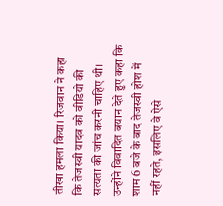तीखा हमला किया। रिजवान ने कहा कि तेजस्वी यादव को वीडियो की सत्यता की जांच करनी चाहिए थी। उन्होंने विवादित बयान देते हुए कहा कि शाम 6 बजे के बाद तेजस्वी होश में नहीं रहते, इसलिए वे ऐसे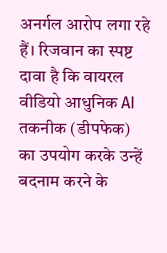अनर्गल आरोप लगा रहे हैं। रिजवान का स्पष्ट दावा है कि वायरल वीडियो आधुनिक AI तकनीक (डीपफेक) का उपयोग करके उन्हें बदनाम करने के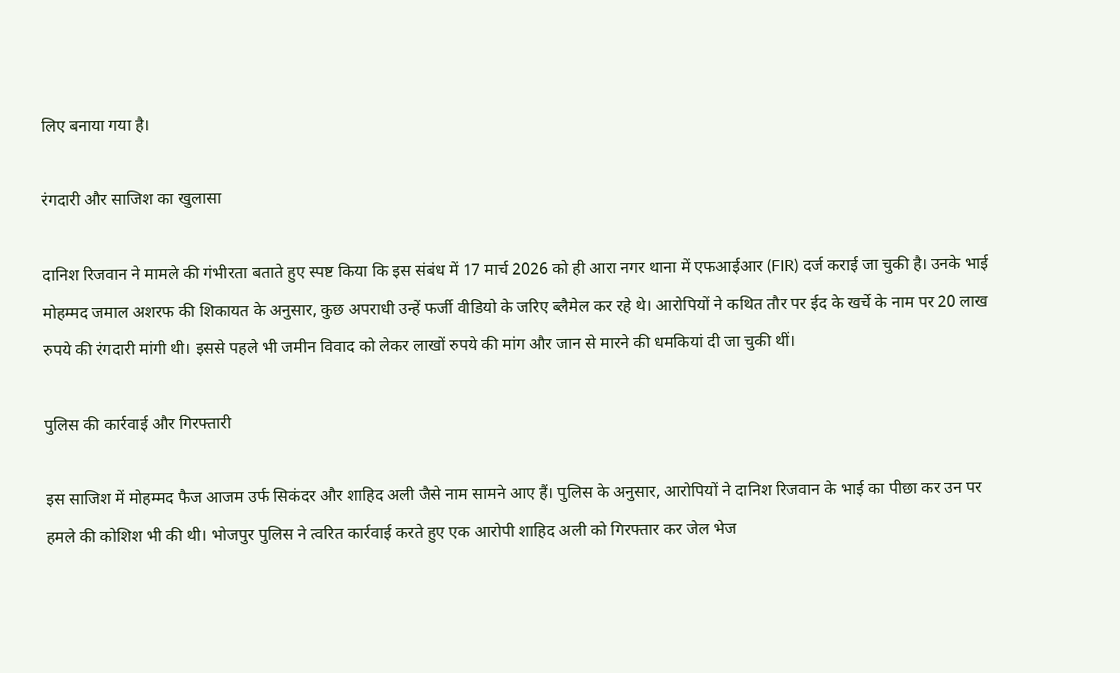लिए बनाया गया है।

रंगदारी और साजिश का खुलासा

दानिश रिजवान ने मामले की गंभीरता बताते हुए स्पष्ट किया कि इस संबंध में 17 मार्च 2026 को ही आरा नगर थाना में एफआईआर (FIR) दर्ज कराई जा चुकी है। उनके भाई मोहम्मद जमाल अशरफ की शिकायत के अनुसार, कुछ अपराधी उन्हें फर्जी वीडियो के जरिए ब्लैमेल कर रहे थे। आरोपियों ने कथित तौर पर ईद के खर्चे के नाम पर 20 लाख रुपये की रंगदारी मांगी थी। इससे पहले भी जमीन विवाद को लेकर लाखों रुपये की मांग और जान से मारने की धमकियां दी जा चुकी थीं।

पुलिस की कार्रवाई और गिरफ्तारी

इस साजिश में मोहम्मद फैज आजम उर्फ सिकंदर और शाहिद अली जैसे नाम सामने आए हैं। पुलिस के अनुसार, आरोपियों ने दानिश रिजवान के भाई का पीछा कर उन पर हमले की कोशिश भी की थी। भोजपुर पुलिस ने त्वरित कार्रवाई करते हुए एक आरोपी शाहिद अली को गिरफ्तार कर जेल भेज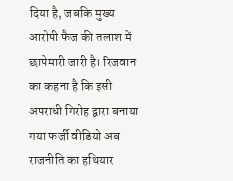दिया है, जबकि मुख्य आरोपी फैज की तलाश में छापेमारी जारी है। रिजवान का कहना है कि इसी अपराधी गिरोह द्वारा बनाया गया फर्जी वीडियो अब राजनीति का हथियार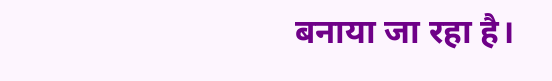बनाया जा रहा है।